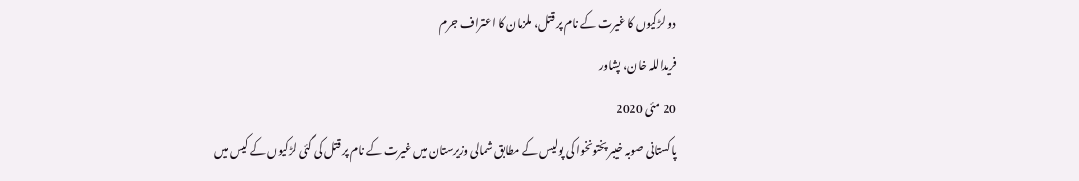دو لڑکيوں کا غيرت کے نام پر قتل، ملزمان کا اعتراف جرم
فریداللہ خان، پشاور
20 مئی 2020
پاکستانی صوبہ خیبر پختونخوا کی پولیس کے مطابق شمالی وزیرستان میں غیرت کے نام پر قتل کی گئی لڑکیوں کے کیس میں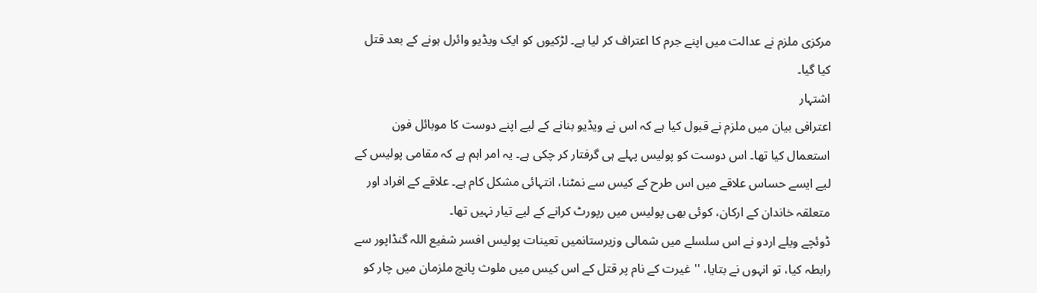مرکزی ملزم نے عدالت میں اپنے جرم کا اعتراف کر ليا ہے۔ لڑکيوں کو ايک ويڈيو وائرل ہونے کے بعد قتل کيا گيا۔
اشتہار
اعترافی بیان میں ملزم نے قبول کیا ہے کہ اس نے ویڈیو بنانے کے ليے اپنے دوست کا موبائل فون استعمال کیا تھا۔ اس دوست کو پولیس پہلے ہی گرفتار کر چکی ہے۔ يہ امر اہم ہے کہ مقامی پولیس کے ليے ايسے حساس علاقے میں اس طرح کے کیس سے نمٹنا، انتہائی مشکل کام ہے۔ علاقے کے افراد اور متعلقہ خاندان کے ارکان، کوئی بھی پولیس میں رپورٹ کرانے کے ليے تیار نہیں تھا۔
ڈوئچے ویلے اردو نے اس سلسلے میں شمالی وزیرستانميں تعينات پولیس افسر شفیع اللہ گنڈاپور سے رابطہ کیا، تو انہوں نے بتایا، ''غیرت کے نام پر قتل کے اس کیس ميں ملوث پانچ ملزمان میں چار کو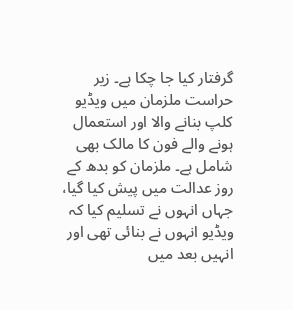گرفتار کیا جا چکا ہے۔ زير حراست ملزمان میں ویڈیو کلپ بنانے والا اور استعمال ہونے والے فون کا مالک بھی شامل ہے۔ ملزمان کو بدھ کے روز عدالت میں پیش کیا گیا، جہاں انہوں نے تسلیم کیا کہ ویڈیو انہوں نے بنائی تھی اور انہیں بعد میں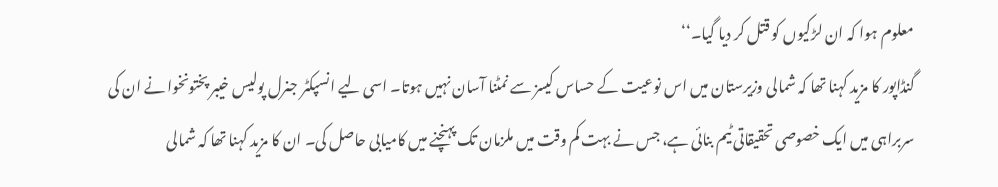معلوم ہوا کہ ان لڑکیوں کو قتل کر ديا گیا۔‘‘
گنڈاپور کا مزید کہنا تھا کہ شمالی وزیرستان میں اس نوعیت کے حساس کیسز سے نمٹنا آسان نہیں ہوتا۔ اسی ليے انسپکٹر جنرل پولیس خیبر پختونخوا نے ان کی سربراہی میں ایک خصوصی تحقیقاتی ٹیم بنائی ہے، جس نے بہت کم وقت میں ملزمان تک پہنچنے ميں کامیابی حاصل کی۔ ان کا مزید کہنا تھا کہ شمالی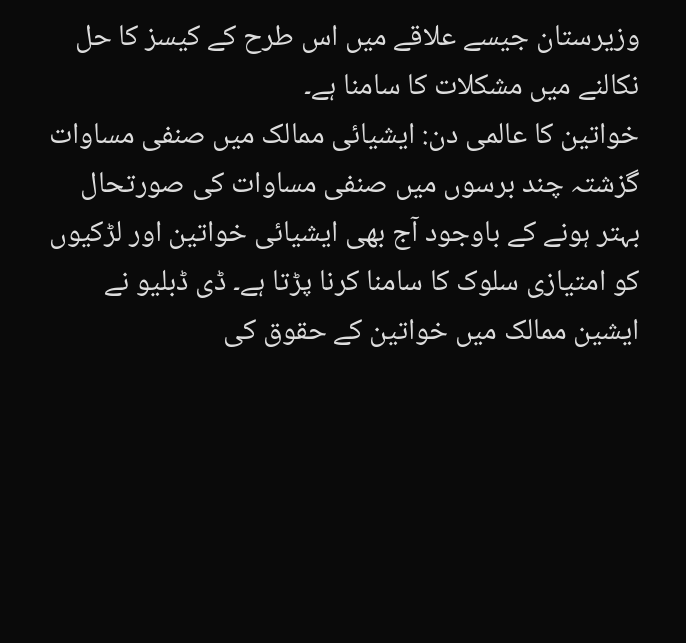وزیرستان جیسے علاقے میں اس طرح کے کیسز کا حل نکالنے میں مشکلات کا سامنا ہے۔
خواتین کا عالمی دن: ایشیائی ممالک میں صنفی مساوات
گزشتہ چند برسوں میں صنفی مساوات کی صورتحال بہتر ہونے کے باوجود آج بھی ایشیائی خواتین اور لڑکیوں کو امتیازی سلوک کا سامنا کرنا پڑتا ہے۔ ڈی ڈبلیو نے ایشین ممالک میں خواتین کے حقوق کی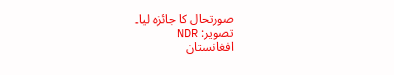صورتحال کا جائزہ لیا۔
تصویر: NDR
افغانستان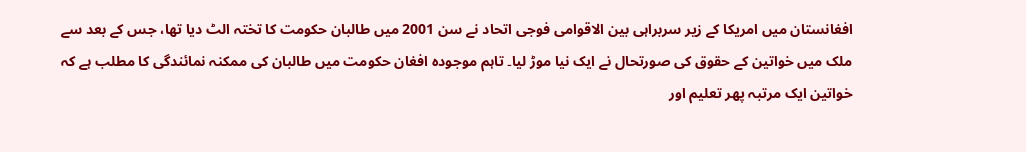افغانستان میں امریکا کے زیر سربراہی بین الاقوامی فوجی اتحاد نے سن 2001 میں طالبان حکومت کا تختہ الٹ دیا تھا، جس کے بعد سے ملک میں خواتین کے حقوق کی صورتحال نے ایک نیا موڑ لیا۔ تاہم موجودہ افغان حکومت میں طالبان کی ممکنہ نمائندگی کا مطلب ہے کہ خواتین ایک مرتبہ پھر تعلیم اور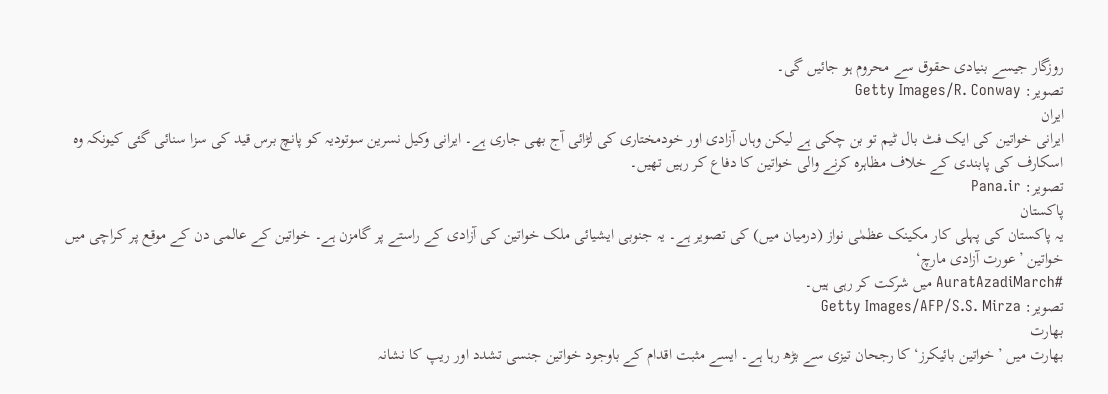روزگار جیسے بنیادی حقوق سے محروم ہو جائیں گی۔
تصویر: Getty Images/R. Conway
ایران
ایرانی خواتین کی ایک فٹ بال ٹیم تو بن چکی ہے لیکن وہاں آزادی اور خودمختاری کی لڑائی آج بھی جاری ہے۔ ایرانی وکیل نسرین سوتودیہ کو پانچ برس قید کی سزا سنائی گئی کیونکہ وہ اسکارف کی پابندی کے خلاف مظاہرہ کرنے والی خواتین کا دفاع کر رہیں تھیں۔
تصویر: Pana.ir
پاکستان
یہ پاکستان کی پہلی کار مکینک عظمٰی نواز (درمیان میں) کی تصویر ہے۔ یہ جنوبی ایشیائی ملک خواتین کی آزادی کے راستے پر گامزن ہے۔ خواتین کے عالمی دن کے موقع پر کراچی میں خواتین ’عورت آزادی مارچ‘
#AuratAzadiMarch میں شرکت کر رہی ہیں۔
تصویر: Getty Images/AFP/S.S. Mirza
بھارت
بھارت میں ’خواتین بائیکرز‘ کا رجحان تیزی سے بڑھ رہا ہے۔ ایسے مثبت اقدام کے باوجود خواتین جنسی تشدد اور ریپ کا نشانہ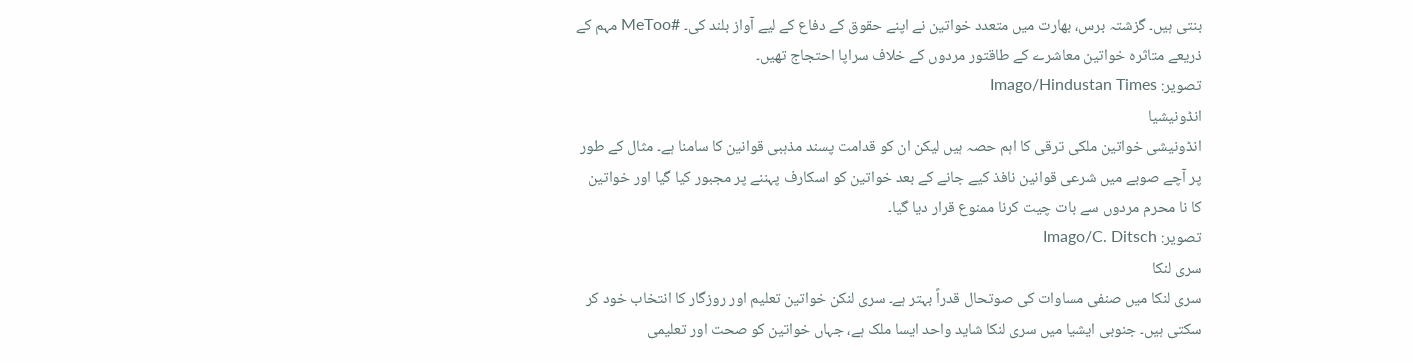بنتی ہیں۔ گزشتہ برس، بھارت میں متعدد خواتین نے اپنے حقوق کے دفاع کے لیے آواز بلند کی۔ #MeToo مہم کے ذریعے متاثرہ خواتین معاشرے کے طاقتور مردوں کے خلاف سراپا احتجاج تھیں۔
تصویر: Imago/Hindustan Times
انڈونیشیا
انڈونیشی خواتین ملکی ترقی کا اہم حصہ ہیں لیکن ان کو قدامت پسند مذہبی قوانین کا سامنا ہے۔ مثال کے طور پر آچے صوبے میں شرعی قوانین نافذ کیے جانے کے بعد خواتین کو اسکارف پہننے پر مجبور کیا گیا اور خواتین کا نا محرم مردوں سے بات چیت کرنا ممنوع قرار دیا گیا۔
تصویر: Imago/C. Ditsch
سری لنکا
سری لنکا میں صنفی مساوات کی صوتحال قدراً بہتر ہے۔ سری لنکن خواتین تعلیم اور روزگار کا انتخاب خود کر سکتی ہیں۔ جنوبی ایشیا میں سری لنکا شاید واحد ایسا ملک ہے، جہاں خواتین کو صحت اور تعلیمی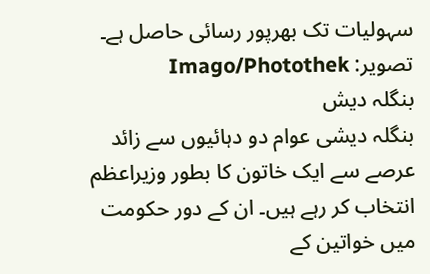سہولیات تک بھرپور رسائی حاصل ہے۔
تصویر: Imago/Photothek
بنگلہ دیش
بنگلہ دیشی عوام دو دہائیوں سے زائد عرصے سے ایک خاتون کا بطور وزیراعظم انتخاب کر رہے ہیں۔ ان کے دور حکومت میں خواتین کے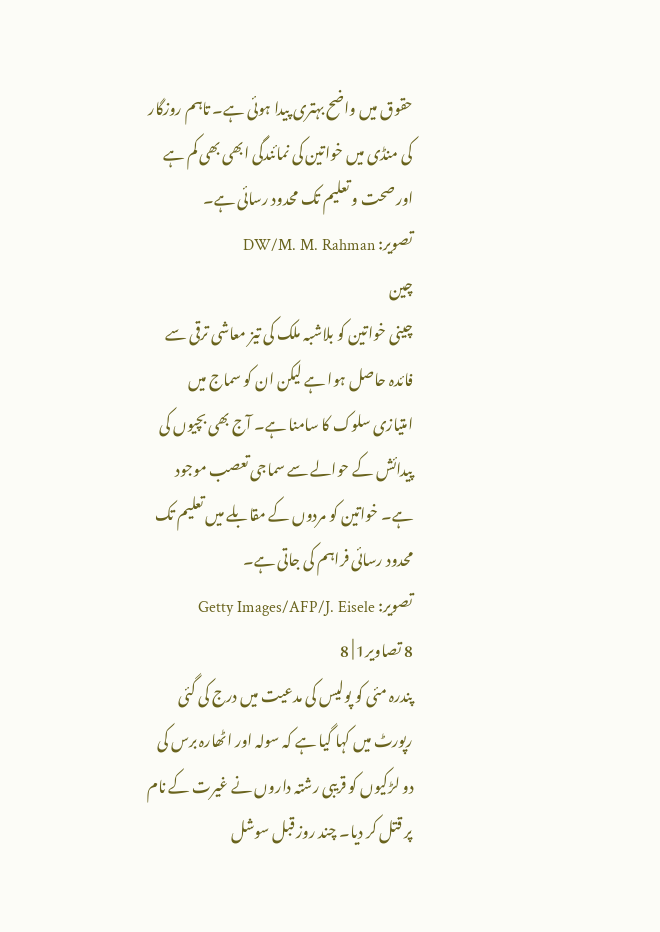حقوق میں واضح بہتری پیدا ہوئی ہے۔ تاہم روزگار کی منڈی میں خواتین کی نمائندگی ابھی بھی کم ہے اور صحت و تعلیم تک محدود رسائی ہے۔
تصویر: DW/M. M. Rahman
چین
چینی خواتین کو بلاشبہ ملک کی تیز معاشی ترقی سے فائدہ حاصل ہوا ہے لیکن ان کو سماج میں امتیازی سلوک کا سامنا ہے۔ آج بھی بچیوں کی پیدائش کے حوالے سے سماجی تعصب موجود ہے۔ خواتین کو مردوں کے مقابلے میں تعلیم تک محدود رسائی فراہم کی جاتی ہے۔
تصویر: Getty Images/AFP/J. Eisele
8 تصاویر1 | 8
پندرہ مئی کو پولیس کی مدعیت میں درج کی گئی رپورٹ میں کہا گیا ہے کہ سولہ اور اٹھارہ برس کی دو لڑکیوں کو قریبی رشتہ داروں نے غیرت کے نام پر قتل کر ديا۔ چند روز قبل سوشل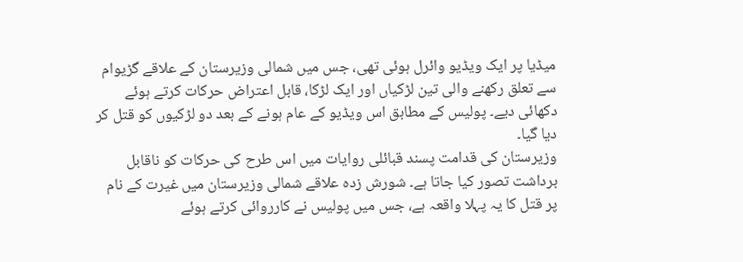میڈیا پر ایک ویڈیو وائرل ہوئی تھی، جس میں شمالی وزیرستان کے علاقے گڑیوام سے تعلق رکھنے والی تین لڑکیاں اور ایک لڑکا، قابل اعتراض حرکات کرتے ہوئے دکھائی ديے۔ پولیس کے مطابق اس ویڈیو کے عام ہونے کے بعد دو لڑکیوں کو قتل کر دیا گیا۔
وزیرستان کی قدامت پسند قبائلی روایات میں اس طرح کی حرکات کو ناقابل برداشت تصور کیا جاتا ہے۔ شورش زدہ علاقے شمالی وزیرستان میں غیرت کے نام پر قتل کا یہ پہلا واقعہ ہے، جس میں پولیس نے کارروائی کرتے ہوئے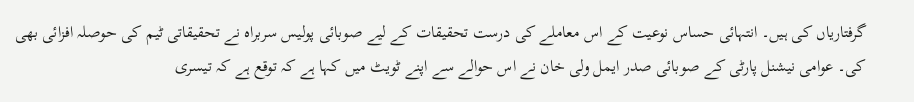گرفتاریاں کی ہیں۔ انتہائی حساس نوعیت کے اس معاملے کی درست تحقیقات کے ليے صوبائی پولیس سربراہ نے تحقیقاتی ٹیم کی حوصلہ افزائی بھی کی۔ عوامی نیشنل پارٹی کے صوبائی صدر ایمل ولی خان نے اس حوالے سے اپنے ٹویٹ میں کہا ہے کہ توقع ہے کہ تیسری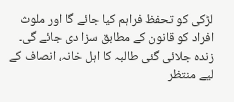لڑکی کو تحفظ فراہم کیا جائے گا اور ملوث افراد کو قانون کے مطابق سزا دی جائے گی۔
زندہ جلائی گئی طالبہ کا اہل خانہ، انصاف کے لیے منتظر